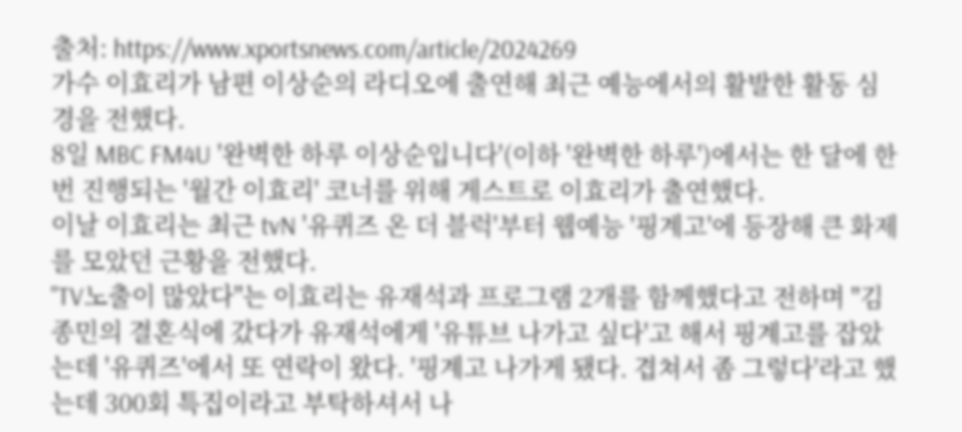출처: https://www.xportsnews.com/article/2024269
가수 이효리가 남편 이상순의 라디오에 출연해 최근 예능에서의 활발한 활동 심경을 전했다.
8일 MBC FM4U '완벽한 하루 이상순입니다'(이하 '완벽한 하루')에서는 한 달에 한 번 진행되는 '월간 이효리' 코너를 위해 게스트로 이효리가 출연했다.
이날 이효리는 최근 tvN '유퀴즈 온 더 블럭'부터 웹예능 '핑계고'에 등장해 큰 화제를 모았던 근황을 전했다.
"TV노출이 많았다"는 이효리는 유재석과 프로그램 2개를 함께했다고 전하며 "김종민의 결혼식에 갔다가 유재석에게 '유튜브 나가고 싶다'고 해서 핑계고를 잡았는데 '유퀴즈'에서 또 연락이 왔다. '핑계고 나가게 됐다. 겹쳐서 좀 그렇다'라고 했는데 300회 특집이라고 부탁하셔서 나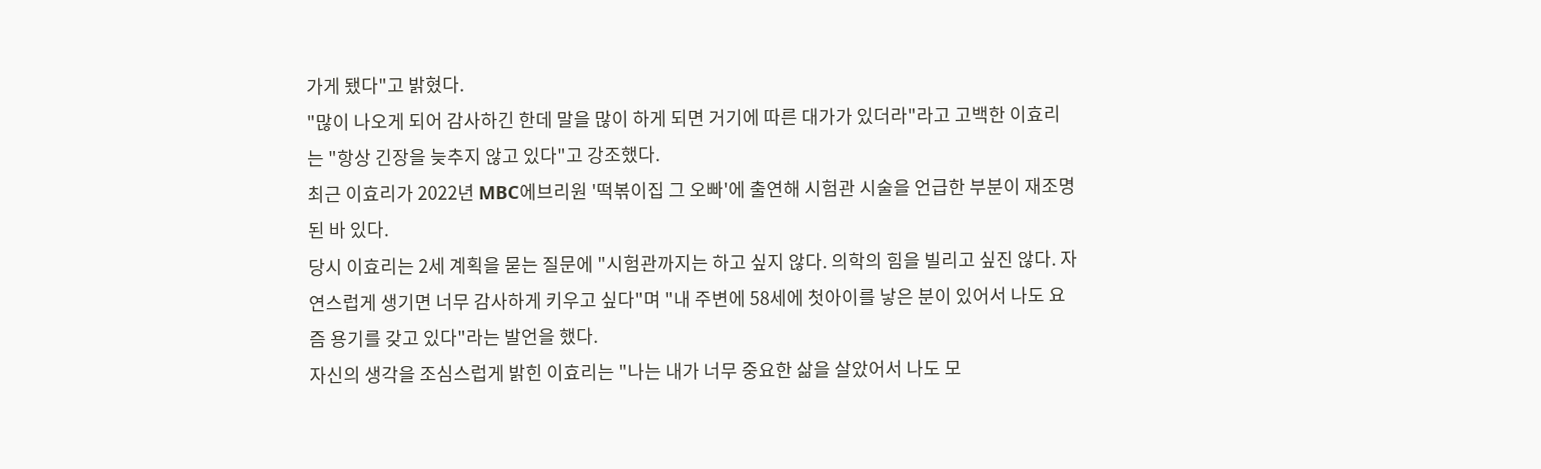가게 됐다"고 밝혔다.
"많이 나오게 되어 감사하긴 한데 말을 많이 하게 되면 거기에 따른 대가가 있더라"라고 고백한 이효리는 "항상 긴장을 늦추지 않고 있다"고 강조했다.
최근 이효리가 2022년 MBC에브리원 '떡볶이집 그 오빠'에 출연해 시험관 시술을 언급한 부분이 재조명된 바 있다.
당시 이효리는 2세 계획을 묻는 질문에 "시험관까지는 하고 싶지 않다. 의학의 힘을 빌리고 싶진 않다. 자연스럽게 생기면 너무 감사하게 키우고 싶다"며 "내 주변에 58세에 첫아이를 낳은 분이 있어서 나도 요즘 용기를 갖고 있다"라는 발언을 했다.
자신의 생각을 조심스럽게 밝힌 이효리는 "나는 내가 너무 중요한 삶을 살았어서 나도 모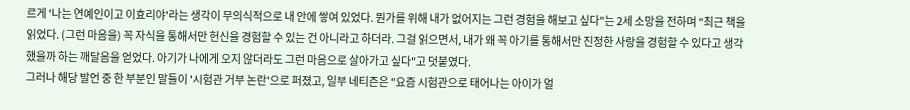르게 '나는 연예인이고 이효리야'라는 생각이 무의식적으로 내 안에 쌓여 있었다. 뭔가를 위해 내가 없어지는 그런 경험을 해보고 싶다"는 2세 소망을 전하며 "최근 책을 읽었다. (그런 마음을) 꼭 자식을 통해서만 헌신을 경험할 수 있는 건 아니라고 하더라. 그걸 읽으면서, 내가 왜 꼭 아기를 통해서만 진정한 사랑을 경험할 수 있다고 생각했을까 하는 깨달음을 얻었다. 아기가 나에게 오지 않더라도 그런 마음으로 살아가고 싶다"고 덧붙였다.
그러나 해당 발언 중 한 부분인 말들이 '시험관 거부 논란'으로 퍼졌고, 일부 네티즌은 "요즘 시험관으로 태어나는 아이가 얼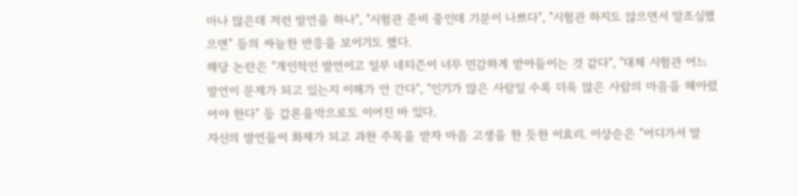마나 많은데 저런 발언을 하나", "시험관 준비 중인데 기분이 나쁘다", "시험관 하지도 않으면서 말조심했으면" 등의 싸늘한 반응을 보이기도 했다.
해당 논란은 "개인적인 발언이고 일부 네티즌이 너무 민감하게 받아들이는 것 같다", "대체 시험관 어느 발언이 문제가 되고 있는지 이해가 안 간다", "인기가 많은 사람일 수록 더욱 많은 사람의 마음을 헤아렸어야 한다" 등 갑론을박으로도 이어진 바 있다.
자신의 발언들이 화제가 되고 과한 주목을 받자 마음 고생을 한 듯한 이효리. 이상순은 "어디가서 말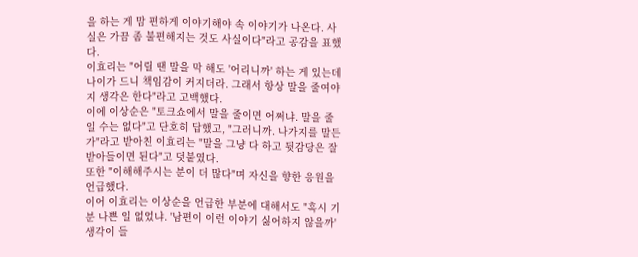을 하는 게 맘 편하게 이야기해야 속 이야기가 나온다. 사실은 가끔 좀 불편해지는 것도 사실이다"라고 공감을 표했다.
이효리는 "어릴 땐 말을 막 해도 '어리니까' 하는 게 있는데 나이가 드니 책임감이 커지더라. 그래서 항상 말을 줄여야지 생각은 한다"라고 고백했다.
이에 이상순은 "토크쇼에서 말을 줄이면 어쩌냐. 말을 줄일 수는 없다"고 단호히 답했고, "그러니까. 나가지를 말든가"라고 받아친 이효리는 "말을 그냥 다 하고 뒷감당은 잘 받아들이면 된다"고 덧붙였다.
또한 "이해해주시는 분이 더 많다"며 자신을 향한 응원을 언급했다.
이어 이효리는 이상순을 언급한 부분에 대해서도 "혹시 기분 나쁜 일 없었냐. '남편이 이런 이야기 싫어하지 않을까' 생각이 들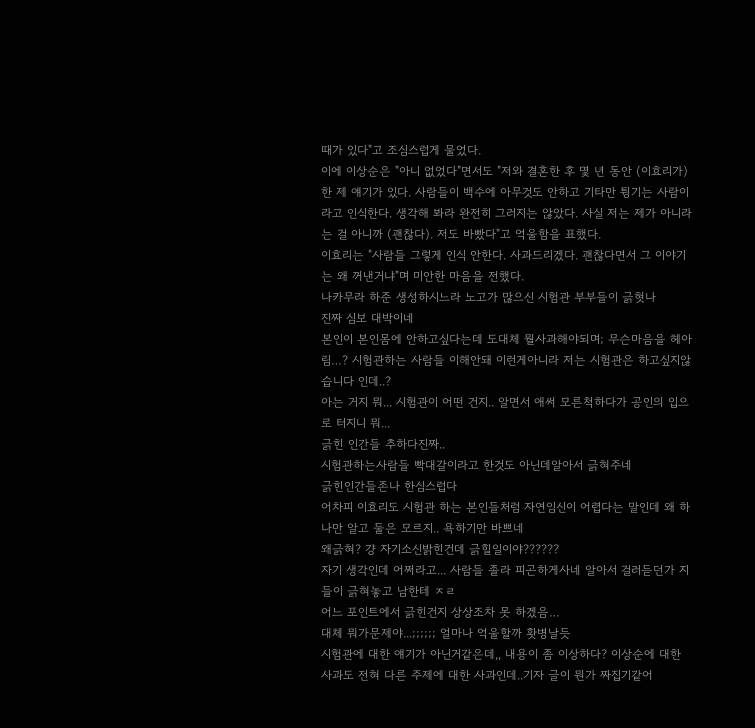때가 있다"고 조심스럽게 물었다.
이에 이상순은 "아니 없었다"면서도 "저와 결혼한 후 몇 년 동안 (이효리가) 한 제 얘기가 있다. 사람들이 백수에 아무것도 안하고 기타만 튕기는 사람이라고 인식한다. 생각해 봐라 완전히 그러지는 않았다. 사실 저는 제가 아니라는 걸 아니까 (괜찮다). 저도 바빴다"고 억울함을 표했다.
이효리는 "사람들 그렇게 인식 안한다. 사과드리겠다. 괜찮다면서 그 이야기는 왜 꺼낸거냐"며 미안한 마음을 전했다.
나카무라 하준 생성하시느라 노고가 많으신 시험관 부부들이 긁혓나
진짜 심보 대박이네
본인이 본인몸에 안하고싶다는데 도대체 뭘사과해야되며; 무슨마음을 헤아림…? 시험관하는 사람들 이해안돼 이런게아니라 저는 시험관은 하고싶지않습니다 인데..?
아는 거지 뭐... 시험관이 어떤 건지.. 알면서 애써 모른척하다가 공인의 입으로 터지니 뭐...
긁힌 인간들 추하다진짜..
시험관하는사람들 빡대갈이라고 한것도 아닌데알아서 긁혀주네
긁힌인간들존나 한심스럽다
어차피 이효리도 시험관 하는 본인들처럼 자연임신이 어렵다는 말인데 왜 하나만 알고 둘은 모르지.. 욕하기만 바쁘네
왜긁혀? 걍 자기소신밝힌건데 긁힐일이야??????
자기 생각인데 어쩌라고... 사람들 졸라 피곤하게사네 알아서 걸러듣던가 지들이 긁혀놓고 남한테 ㅈㄹ
어느 포인트에서 긁힌건지 상상조차 못 하겠음…
대체 뭐가문제야...;;;;;; 얼마나 억울할까 홧병날듯
시험관에 대한 얘기가 아닌거같은데,, 내용이 좀 이상하다? 이상순에 대한 사과도 전혀 다른 주제에 대한 사과인데..기자 글이 뭔가 짜집기같어